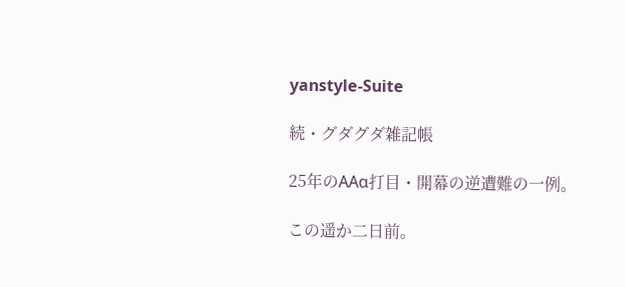yanstyle-Suite

続・グダグダ雑記帳

25年のAAα打目・開幕の逆遭難の一例。

この遥か二日前。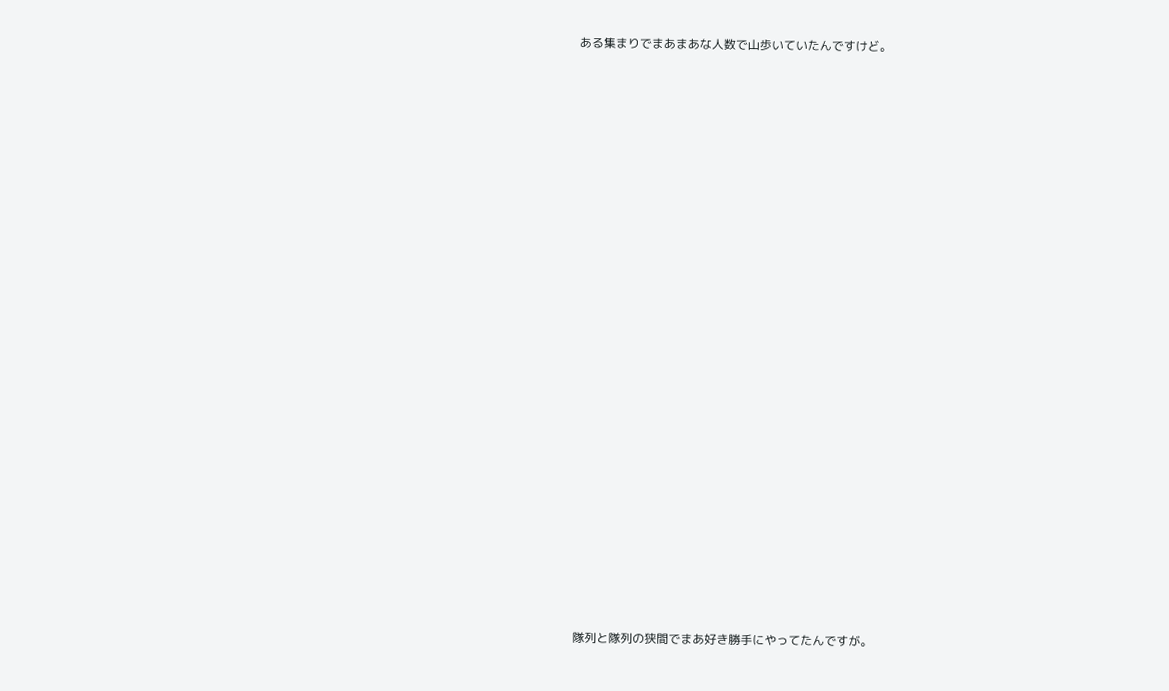ある集まりでまあまあな人数で山歩いていたんですけど。























隊列と隊列の狭間でまあ好き勝手にやってたんですが。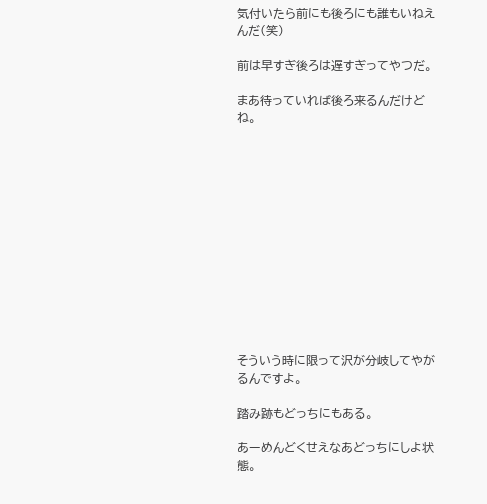気付いたら前にも後ろにも誰もいねえんだ(笑)

前は早すぎ後ろは遅すぎってやつだ。

まあ待っていれば後ろ来るんだけどね。













そういう時に限って沢が分岐してやがるんですよ。

踏み跡もどっちにもある。

あーめんどくせえなあどっちにしよ状態。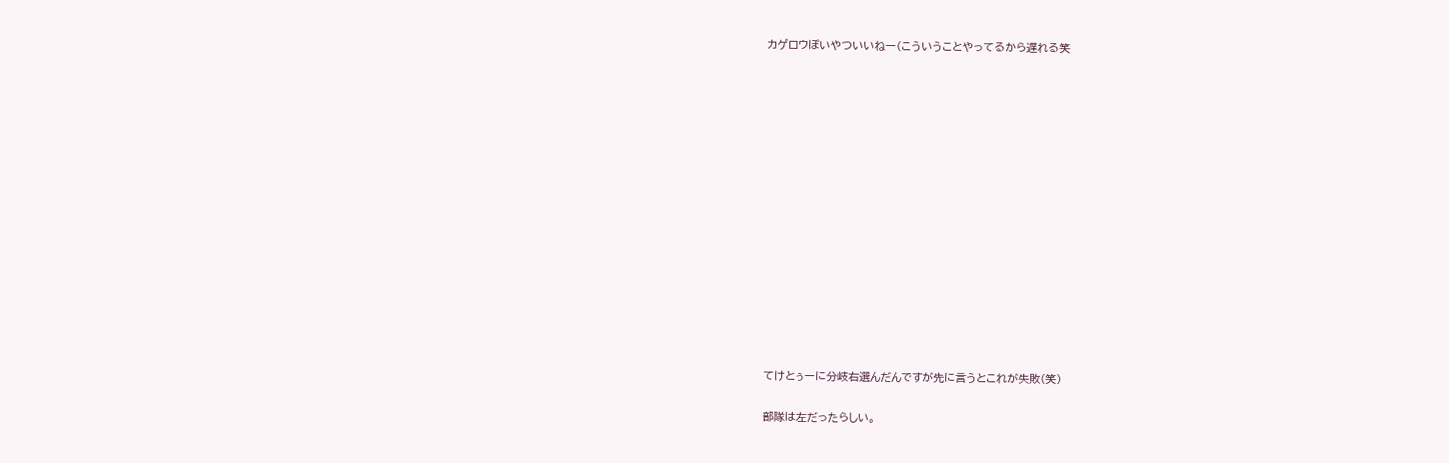カゲロウぽいやついいねー(こういうことやってるから遅れる笑















てけとぅーに分岐右選んだんですが先に言うとこれが失敗(笑)

部隊は左だったらしい。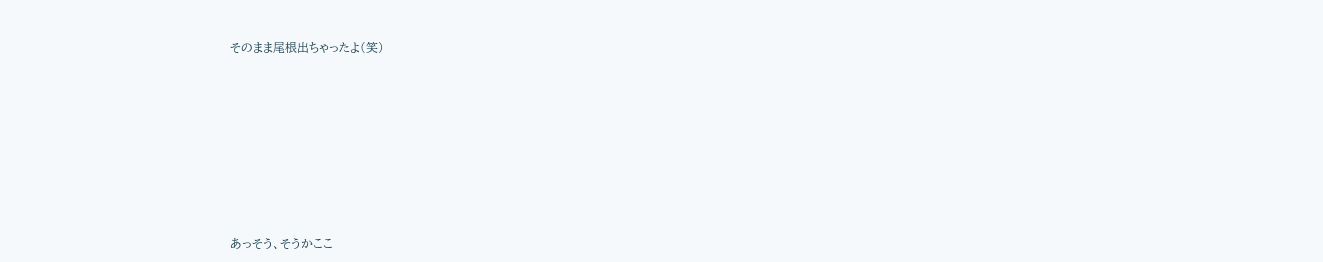そのまま尾根出ちゃったよ(笑)











あっそう、そうかここ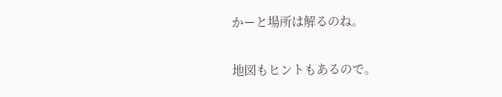かーと場所は解るのね。

地図もヒントもあるので。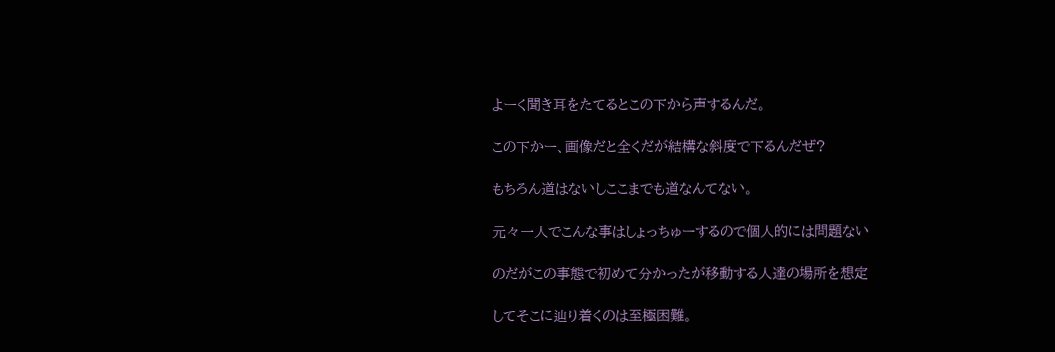よーく聞き耳をたてるとこの下から声するんだ。

この下かー、画像だと全くだが結構な斜度で下るんだぜ?

もちろん道はないしここまでも道なんてない。

元々一人でこんな事はしょっちゅーするので個人的には問題ない

のだがこの事態で初めて分かったが移動する人達の場所を想定

してそこに辿り着くのは至極困難。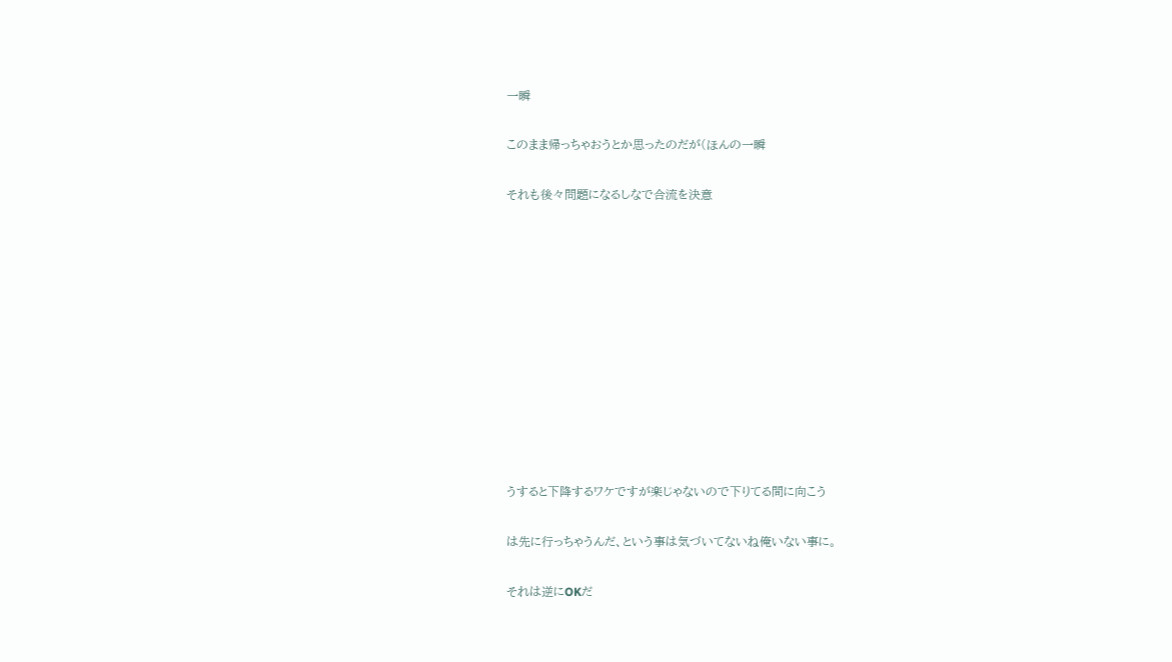一瞬

このまま帰っちゃおうとか思ったのだが(ほんの一瞬

それも後々問題になるしなで合流を決意











うすると下降するワケですが楽じゃないので下りてる間に向こう

は先に行っちゃうんだ、という事は気づいてないね俺いない事に。

それは逆にOKだ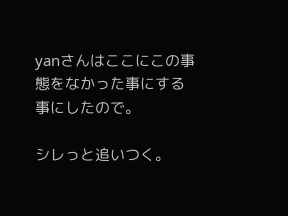yanさんはここにこの事態をなかった事にする事にしたので。

シレっと追いつく。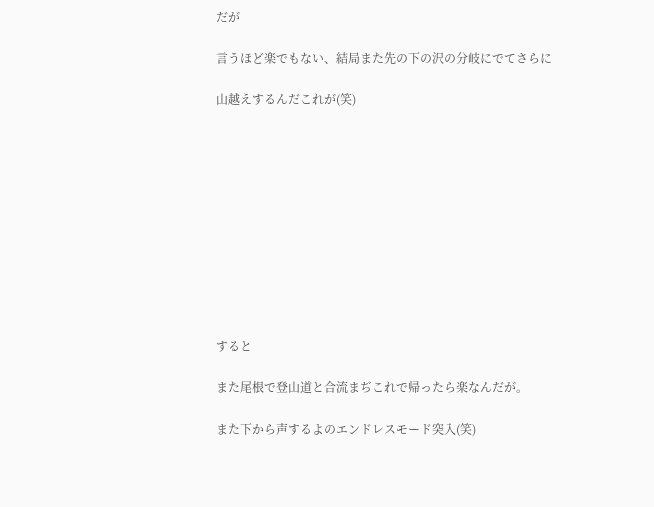だが

言うほど楽でもない、結局また先の下の沢の分岐にでてさらに

山越えするんだこれが(笑)











すると

また尾根で登山道と合流まぢこれで帰ったら楽なんだが。

また下から声するよのエンドレスモード突入(笑)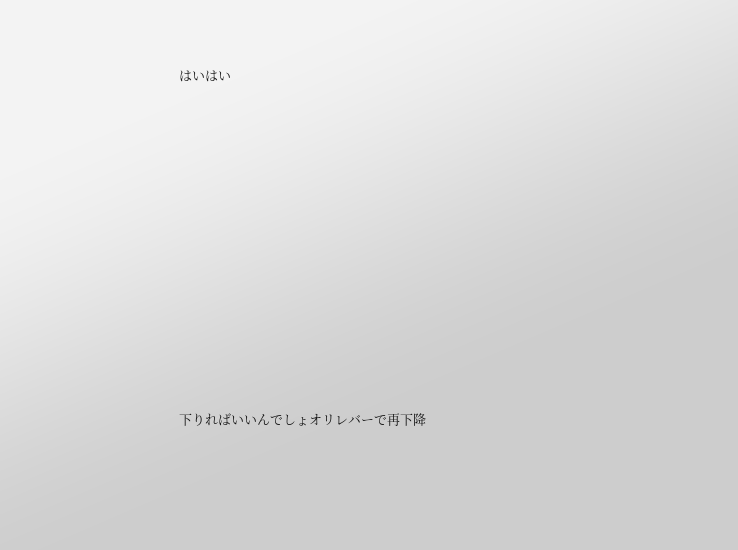はいはい















下りればいいんでしょオリレバーで再下降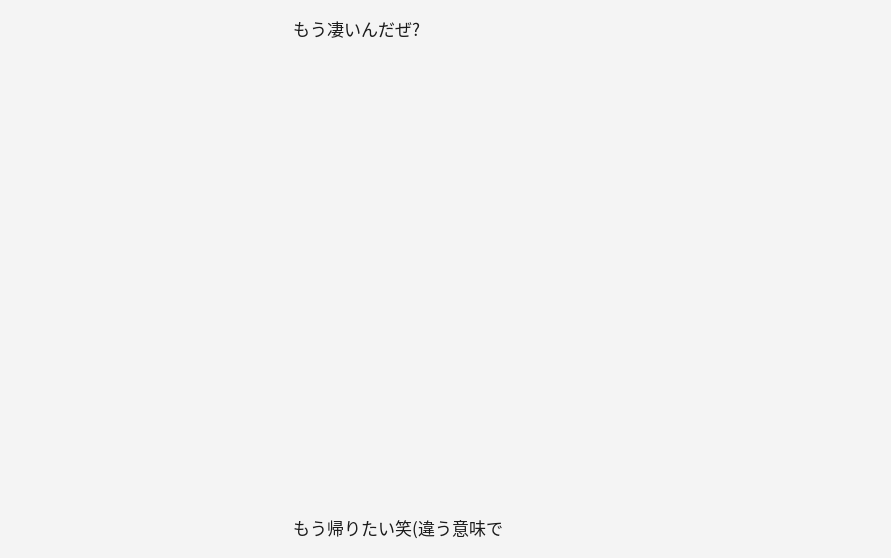もう凄いんだぜ?















もう帰りたい笑(違う意味で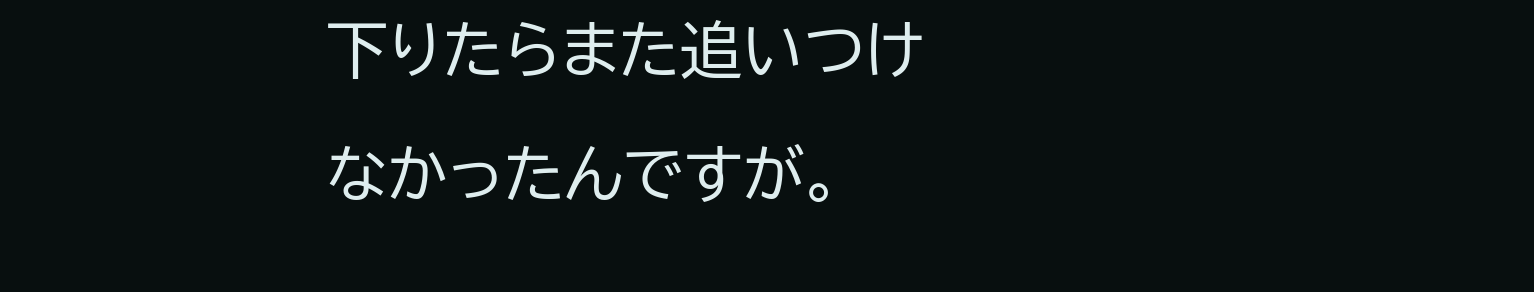下りたらまた追いつけなかったんですが。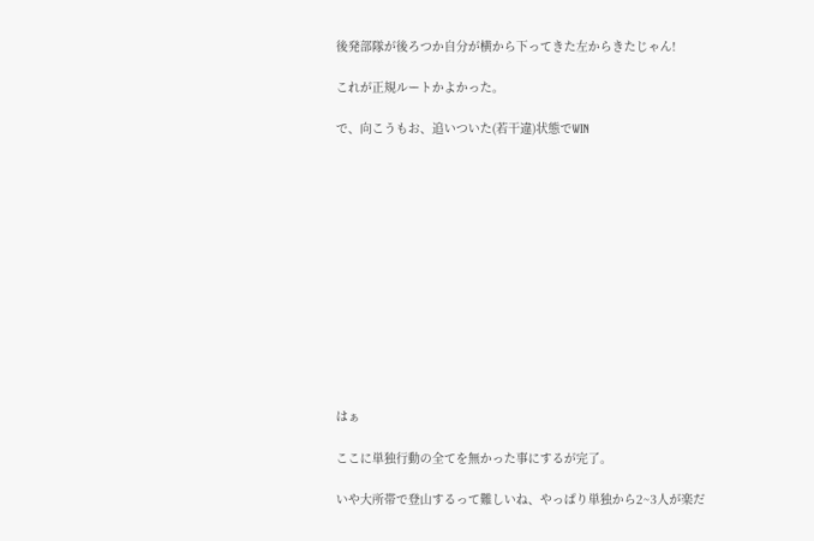後発部隊が後ろつか自分が横から下ってきた左からきたじゃん!

これが正規ルートかよかった。

で、向こうもお、追いついた(若干違)状態でWIN













はぁ

ここに単独行動の全てを無かった事にするが完了。

いや大所帯で登山するって難しいね、やっぱり単独から2~3人が楽だ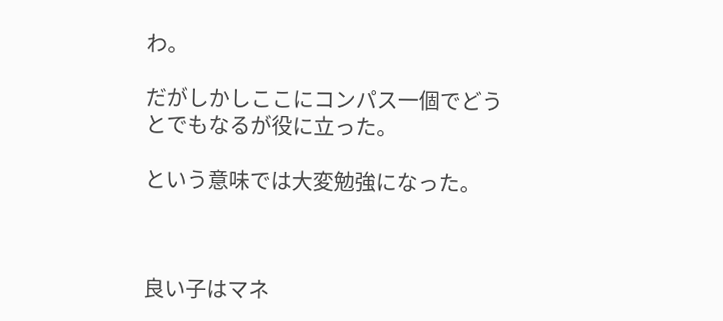わ。

だがしかしここにコンパス一個でどうとでもなるが役に立った。

という意味では大変勉強になった。



良い子はマネ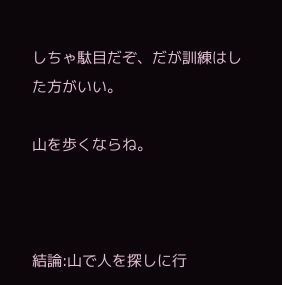しちゃ駄目だぞ、だが訓練はした方がいい。

山を歩くならね。



結論:山で人を探しに行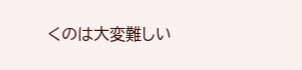くのは大変難しい